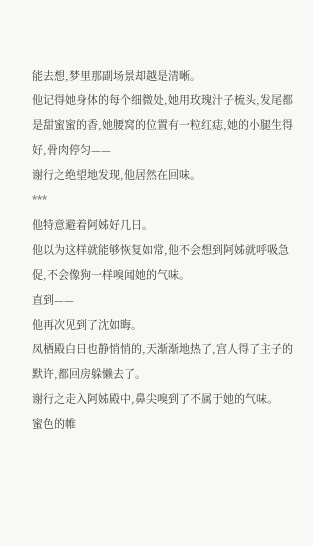能去想,梦里那副场景却越是清晰。
他记得她身体的每个细微处,她用玫瑰汁子梳头,发尾都是甜蜜蜜的香,她腰窝的位置有一粒红痣,她的小腿生得好,骨肉停匀——
谢行之绝望地发现,他居然在回味。
***
他特意避着阿姊好几日。
他以为这样就能够恢复如常,他不会想到阿姊就呼吸急促,不会像狗一样嗅闻她的气味。
直到——
他再次见到了沈如晦。
凤栖殿白日也静悄悄的,天渐渐地热了,宫人得了主子的默许,都回房躲懒去了。
谢行之走入阿姊殿中,鼻尖嗅到了不属于她的气味。
蜜色的帷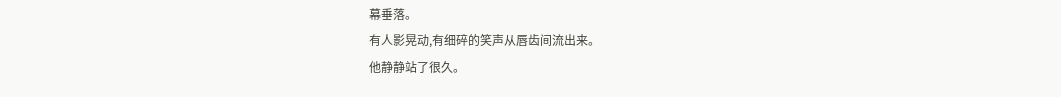幕垂落。
有人影晃动,有细碎的笑声从唇齿间流出来。
他静静站了很久。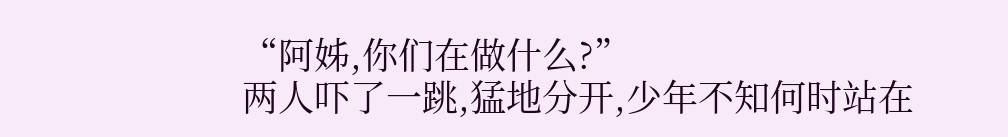“阿姊,你们在做什么?”
两人吓了一跳,猛地分开,少年不知何时站在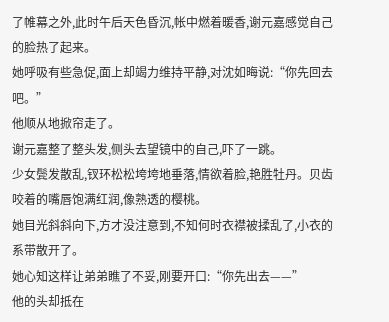了帷幕之外,此时午后天色昏沉,帐中燃着暖香,谢元嘉感觉自己的脸热了起来。
她呼吸有些急促,面上却竭力维持平静,对沈如晦说:“你先回去吧。”
他顺从地掀帘走了。
谢元嘉整了整头发,侧头去望镜中的自己,吓了一跳。
少女鬓发散乱,钗环松松垮垮地垂落,情欲着脸,艳胜牡丹。贝齿咬着的嘴唇饱满红润,像熟透的樱桃。
她目光斜斜向下,方才没注意到,不知何时衣襟被揉乱了,小衣的系带散开了。
她心知这样让弟弟瞧了不妥,刚要开口:“你先出去——”
他的头却抵在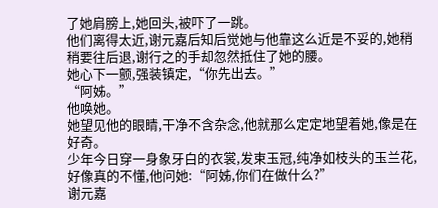了她肩膀上,她回头,被吓了一跳。
他们离得太近,谢元嘉后知后觉她与他靠这么近是不妥的,她稍稍要往后退,谢行之的手却忽然抵住了她的腰。
她心下一颤,强装镇定,“你先出去。”
“阿姊。”
他唤她。
她望见他的眼睛,干净不含杂念,他就那么定定地望着她,像是在好奇。
少年今日穿一身象牙白的衣裳,发束玉冠,纯净如枝头的玉兰花,好像真的不懂,他问她:“阿姊,你们在做什么?”
谢元嘉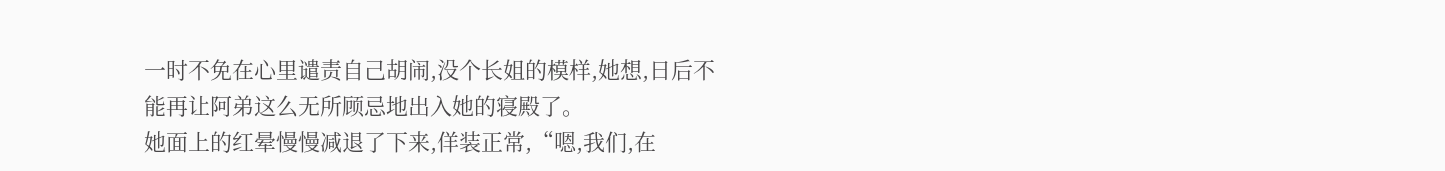一时不免在心里谴责自己胡闹,没个长姐的模样,她想,日后不能再让阿弟这么无所顾忌地出入她的寝殿了。
她面上的红晕慢慢减退了下来,佯装正常,“嗯,我们,在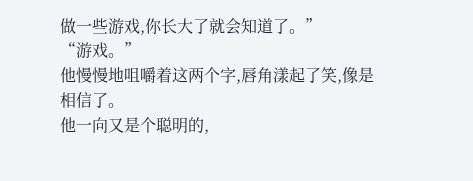做一些游戏,你长大了就会知道了。”
“游戏。”
他慢慢地咀嚼着这两个字,唇角漾起了笑,像是相信了。
他一向又是个聪明的,